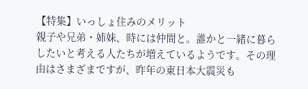【特集】いっしょ住みのメリット
親子や兄弟・姉妹、時には仲間と。誰かと一緒に暮らしたいと考える人たちが増えているようです。その理由はさまざまですが、昨年の東日本大震災も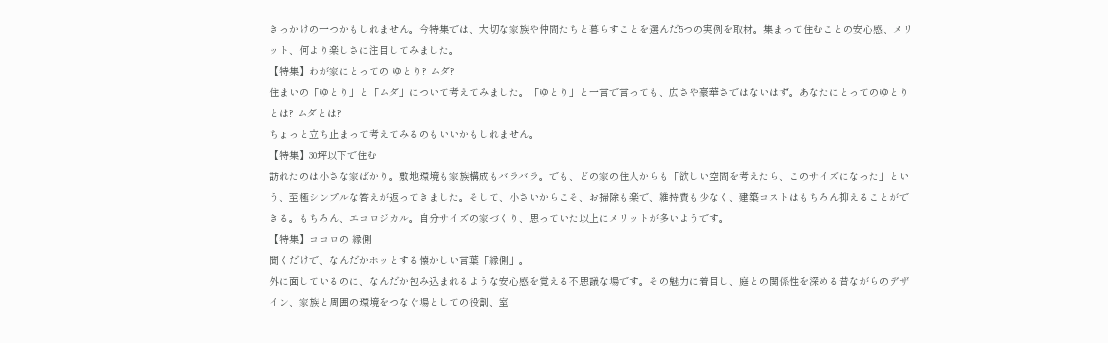きっかけの一つかもしれません。今特集では、大切な家族や仲間たちと暮らすことを選んだ5つの実例を取材。集まって住むことの安心感、メリット、何より楽しさに注目してみました。
【特集】わが家にとっての ゆとり? ムダ?
住まいの「ゆとり」と「ムダ」について考えてみました。「ゆとり」と一言で言っても、広さや豪華さではないはず。あなたにとってのゆとりとは? ムダとは?
ちょっと立ち止まって考えてみるのもいいかもしれません。
【特集】30坪以下で住む
訪れたのは小さな家ばかり。敷地環境も家族構成もバラバラ。でも、どの家の住人からも「欲しい空間を考えたら、このサイズになった」という、至極シンプルな答えが返ってきました。そして、小さいからこそ、お掃除も楽で、維持費も少なく、建築コストはもちろん抑えることができる。もちろん、エコロジカル。自分サイズの家づくり、思っていた以上にメリットが多いようです。
【特集】ココロの 縁側
聞くだけで、なんだかホッとする懐かしい言葉「縁側」。
外に面しているのに、なんだか包み込まれるような安心感を覚える不思議な場です。その魅力に着目し、庭との関係性を深める昔ながらのデザイン、家族と周囲の環境をつなぐ場としての役割、室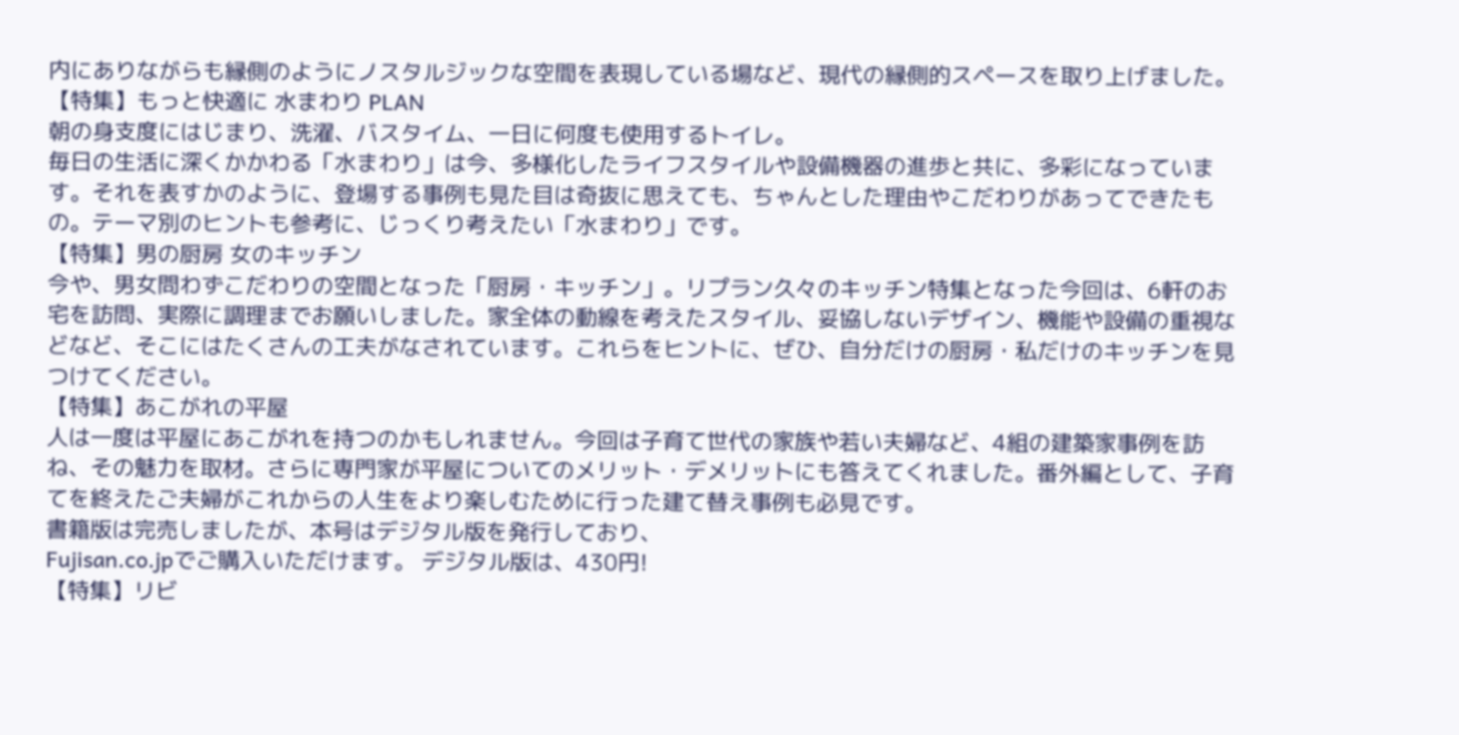内にありながらも縁側のようにノスタルジックな空間を表現している場など、現代の縁側的スペースを取り上げました。
【特集】もっと快適に 水まわり PLAN
朝の身支度にはじまり、洗濯、バスタイム、一日に何度も使用するトイレ。
毎日の生活に深くかかわる「水まわり」は今、多様化したライフスタイルや設備機器の進歩と共に、多彩になっています。それを表すかのように、登場する事例も見た目は奇抜に思えても、ちゃんとした理由やこだわりがあってできたもの。テーマ別のヒントも参考に、じっくり考えたい「水まわり」です。
【特集】男の厨房 女のキッチン
今や、男女問わずこだわりの空間となった「厨房・キッチン」。リプラン久々のキッチン特集となった今回は、6軒のお宅を訪問、実際に調理までお願いしました。家全体の動線を考えたスタイル、妥協しないデザイン、機能や設備の重視などなど、そこにはたくさんの工夫がなされています。これらをヒントに、ぜひ、自分だけの厨房・私だけのキッチンを見つけてください。
【特集】あこがれの平屋
人は一度は平屋にあこがれを持つのかもしれません。今回は子育て世代の家族や若い夫婦など、4組の建築家事例を訪ね、その魅力を取材。さらに専門家が平屋についてのメリット・デメリットにも答えてくれました。番外編として、子育てを終えたご夫婦がこれからの人生をより楽しむために行った建て替え事例も必見です。
書籍版は完売しましたが、本号はデジタル版を発行しており、
Fujisan.co.jpでご購入いただけます。 デジタル版は、430円!
【特集】リビ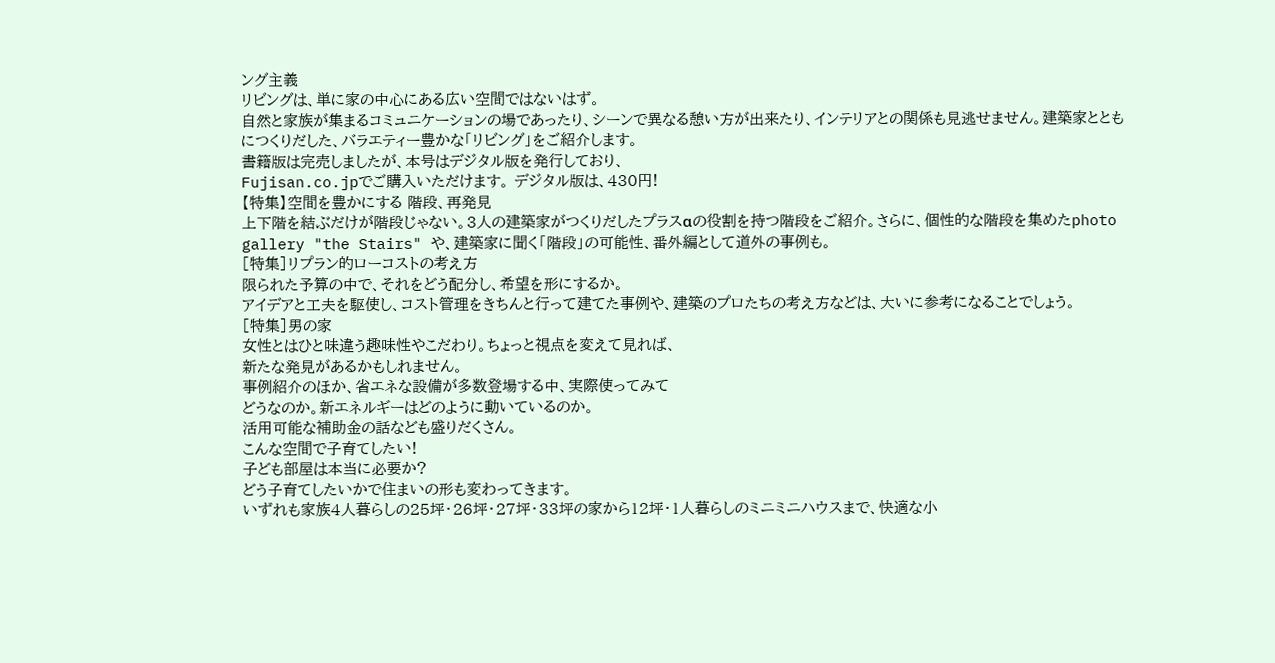ング主義
リビングは、単に家の中心にある広い空間ではないはず。
自然と家族が集まるコミュニケーションの場であったり、シーンで異なる憩い方が出来たり、インテリアとの関係も見逃せません。建築家とともにつくりだした、バラエティー豊かな「リビング」をご紹介します。
書籍版は完売しましたが、本号はデジタル版を発行しており、
Fujisan.co.jpでご購入いただけます。 デジタル版は、430円!
【特集】空間を豊かにする 階段、再発見
上下階を結ぶだけが階段じゃない。3人の建築家がつくりだしたプラスαの役割を持つ階段をご紹介。さらに、個性的な階段を集めたphoto gallery "the Stairs" や、建築家に聞く「階段」の可能性、番外編として道外の事例も。
[特集]リプラン的ローコストの考え方
限られた予算の中で、それをどう配分し、希望を形にするか。
アイデアと工夫を駆使し、コスト管理をきちんと行って建てた事例や、建築のプロたちの考え方などは、大いに参考になることでしょう。
[特集]男の家
女性とはひと味違う趣味性やこだわり。ちょっと視点を変えて見れば、
新たな発見があるかもしれません。
事例紹介のほか、省エネな設備が多数登場する中、実際使ってみて
どうなのか。新エネルギーはどのように動いているのか。
活用可能な補助金の話なども盛りだくさん。
こんな空間で子育てしたい!
子ども部屋は本当に必要か?
どう子育てしたいかで住まいの形も変わってきます。
いずれも家族4人暮らしの25坪・26坪・27坪・33坪の家から12坪・1人暮らしのミニミニハウスまで、快適な小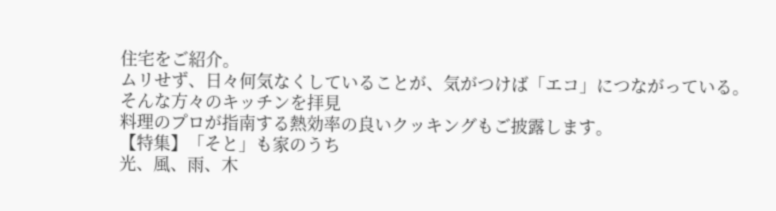住宅をご紹介。
ムリせず、日々何気なくしていることが、気がつけば「エコ」につながっている。
そんな方々のキッチンを拝見
料理のプロが指南する熱効率の良いクッキングもご披露します。
【特集】「そと」も家のうち
光、風、雨、木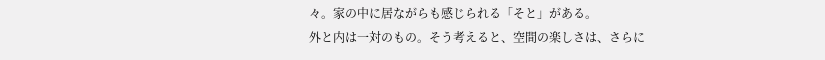々。家の中に居ながらも感じられる「そと」がある。
外と内は一対のもの。そう考えると、空間の楽しさは、さらに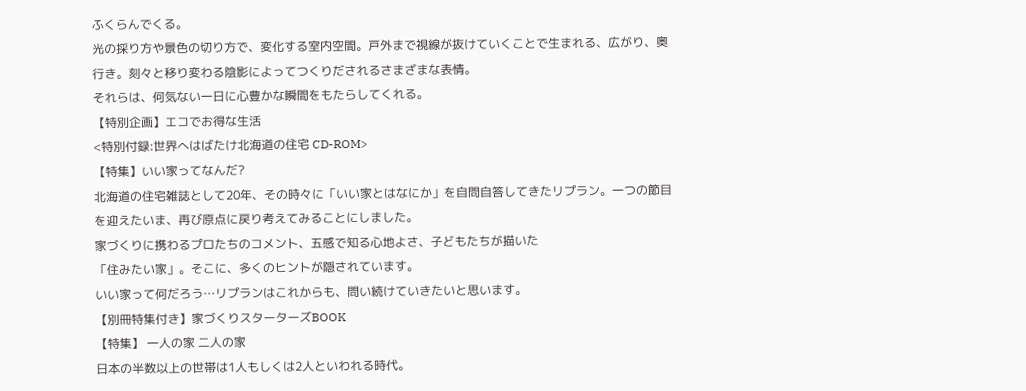ふくらんでくる。
光の採り方や景色の切り方で、変化する室内空間。戸外まで視線が抜けていくことで生まれる、広がり、奥行き。刻々と移り変わる陰影によってつくりだされるさまざまな表情。
それらは、何気ない一日に心豊かな瞬間をもたらしてくれる。
【特別企画】エコでお得な生活
<特別付録:世界へはばたけ北海道の住宅 CD-ROM>
【特集】いい家ってなんだ?
北海道の住宅雑誌として20年、その時々に「いい家とはなにか」を自問自答してきたリプラン。一つの節目を迎えたいま、再び原点に戻り考えてみることにしました。
家づくりに携わるプロたちのコメント、五感で知る心地よさ、子どもたちが描いた
「住みたい家」。そこに、多くのヒントが隠されています。
いい家って何だろう…リプランはこれからも、問い続けていきたいと思います。
【別冊特集付き】家づくりスターターズBOOK
【特集】 一人の家 二人の家
日本の半数以上の世帯は1人もしくは2人といわれる時代。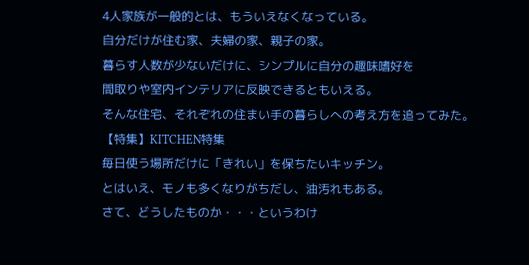4人家族が一般的とは、もういえなくなっている。
自分だけが住む家、夫婦の家、親子の家。
暮らす人数が少ないだけに、シンプルに自分の趣味嗜好を
間取りや室内インテリアに反映できるともいえる。
そんな住宅、それぞれの住まい手の暮らしへの考え方を追ってみた。
【特集】KITCHEN特集
毎日使う場所だけに「きれい」を保ちたいキッチン。
とはいえ、モノも多くなりがちだし、油汚れもある。
さて、どうしたものか・・・というわけ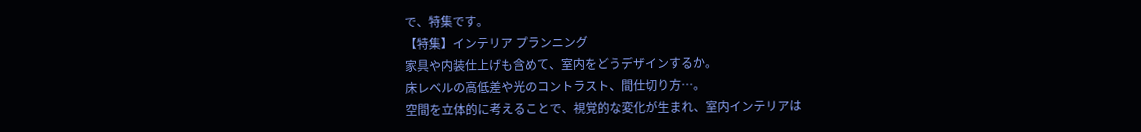で、特集です。
【特集】インテリア プランニング
家具や内装仕上げも含めて、室内をどうデザインするか。
床レベルの高低差や光のコントラスト、間仕切り方…。
空間を立体的に考えることで、視覚的な変化が生まれ、室内インテリアは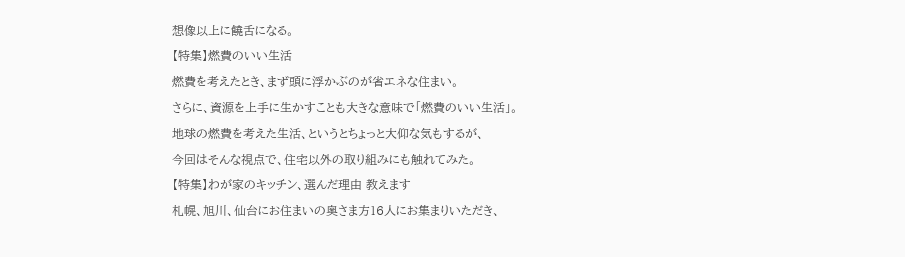想像以上に饒舌になる。
【特集】燃費のいい生活
燃費を考えたとき、まず頭に浮かぶのが省エネな住まい。
さらに、資源を上手に生かすことも大きな意味で「燃費のいい生活」。
地球の燃費を考えた生活、というとちょっと大仰な気もするが、
今回はそんな視点で、住宅以外の取り組みにも触れてみた。
【特集】わが家のキッチン、選んだ理由 教えます
札幌、旭川、仙台にお住まいの奥さま方16人にお集まりいただき、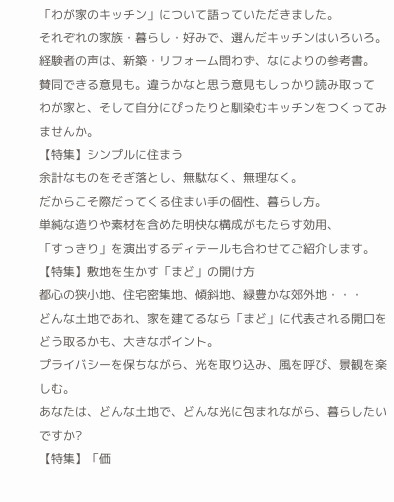「わが家のキッチン」について語っていただきました。
それぞれの家族・暮らし・好みで、選んだキッチンはいろいろ。
経験者の声は、新築・リフォーム問わず、なによりの参考書。
賛同できる意見も。違うかなと思う意見もしっかり読み取って
わが家と、そして自分にぴったりと馴染むキッチンをつくってみませんか。
【特集】シンプルに住まう
余計なものをそぎ落とし、無駄なく、無理なく。
だからこそ際だってくる住まい手の個性、暮らし方。
単純な造りや素材を含めた明快な構成がもたらす効用、
「すっきり」を演出するディテールも合わせてご紹介します。
【特集】敷地を生かす「まど」の開け方
都心の狭小地、住宅密集地、傾斜地、緑豊かな郊外地・・・
どんな土地であれ、家を建てるなら「まど」に代表される開口をどう取るかも、大きなポイント。
プライバシーを保ちながら、光を取り込み、風を呼び、景観を楽しむ。
あなたは、どんな土地で、どんな光に包まれながら、暮らしたいですか?
【特集】「価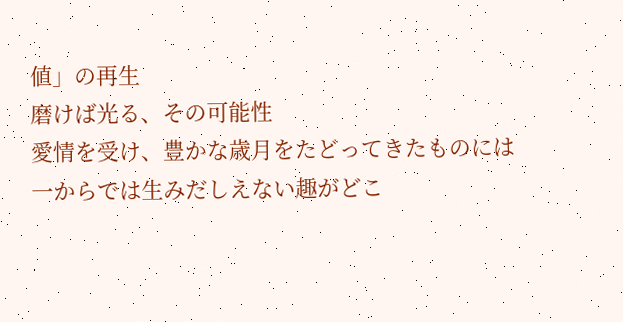値」の再生
磨けば光る、その可能性
愛情を受け、豊かな歳月をたどってきたものには
一からでは生みだしえない趣がどこ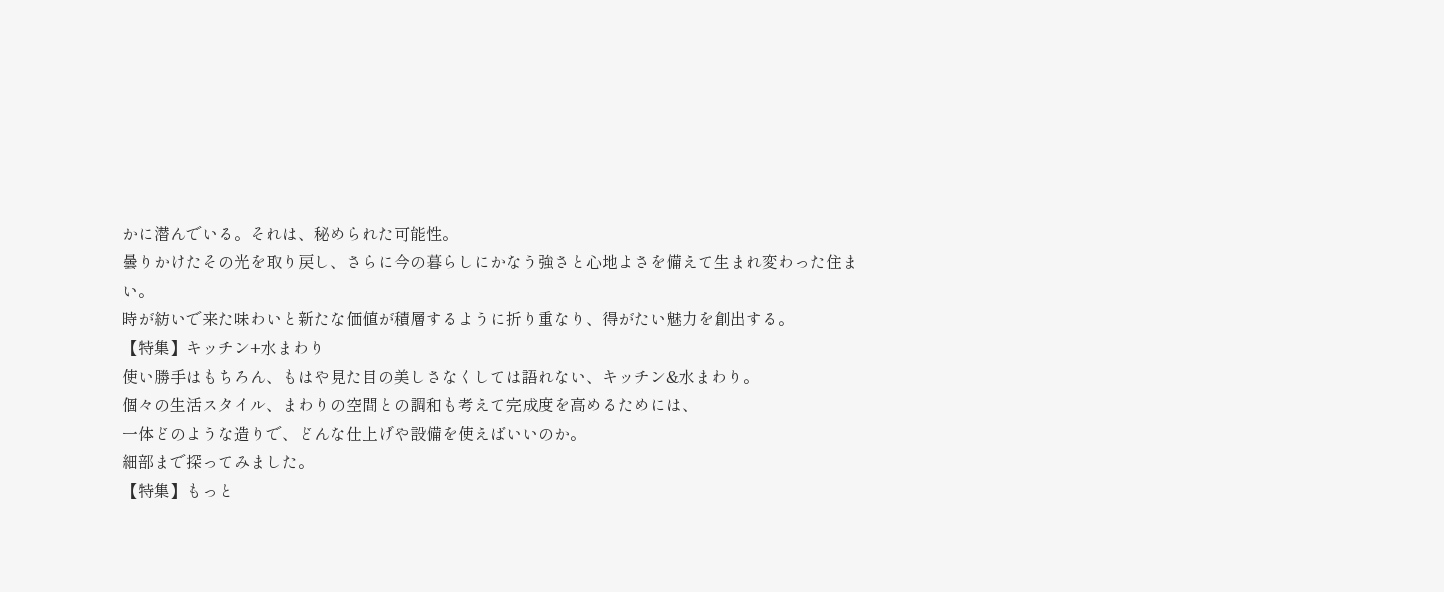かに潜んでいる。それは、秘められた可能性。
曇りかけたその光を取り戻し、さらに今の暮らしにかなう強さと心地よさを備えて生まれ変わった住まい。
時が紡いで来た味わいと新たな価値が積層するように折り重なり、得がたい魅力を創出する。
【特集】キッチン+水まわり
使い勝手はもちろん、もはや見た目の美しさなくしては語れない、キッチン&水まわり。
個々の生活スタイル、まわりの空間との調和も考えて完成度を高めるためには、
一体どのような造りで、どんな仕上げや設備を使えばいいのか。
細部まで探ってみました。
【特集】もっと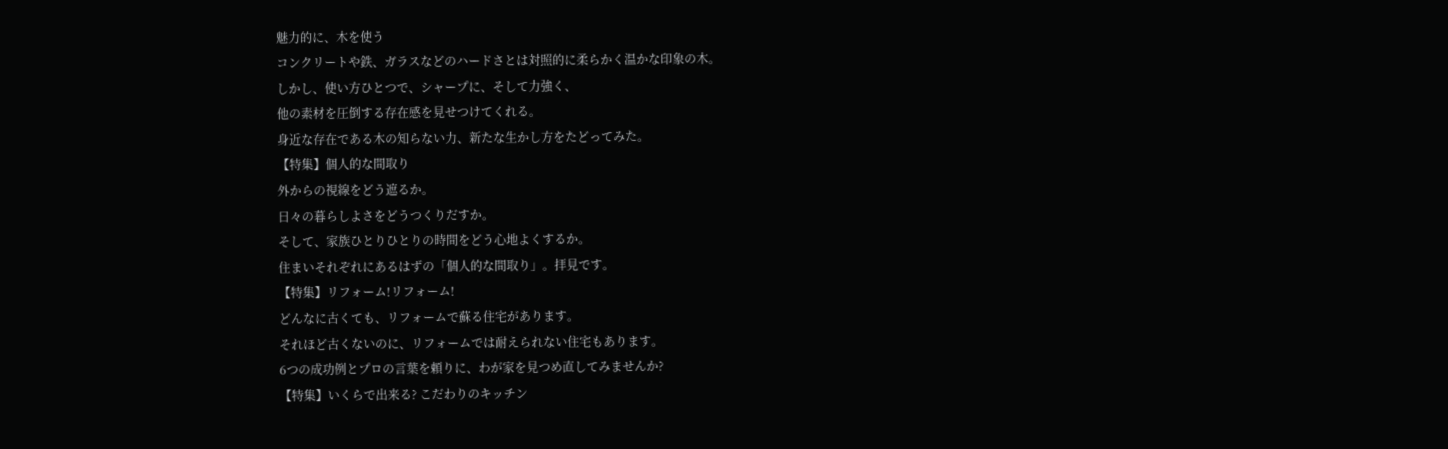魅力的に、木を使う
コンクリートや鉄、ガラスなどのハードさとは対照的に柔らかく温かな印象の木。
しかし、使い方ひとつで、シャープに、そして力強く、
他の素材を圧倒する存在感を見せつけてくれる。
身近な存在である木の知らない力、新たな生かし方をたどってみた。
【特集】個人的な間取り
外からの視線をどう遮るか。
日々の暮らしよさをどうつくりだすか。
そして、家族ひとりひとりの時間をどう心地よくするか。
住まいそれぞれにあるはずの「個人的な間取り」。拝見です。
【特集】リフォーム!リフォーム!
どんなに古くても、リフォームで蘇る住宅があります。
それほど古くないのに、リフォームでは耐えられない住宅もあります。
6つの成功例とプロの言葉を頼りに、わが家を見つめ直してみませんか?
【特集】いくらで出来る? こだわりのキッチン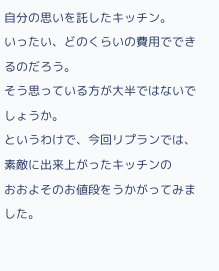自分の思いを託したキッチン。
いったい、どのくらいの費用でできるのだろう。
そう思っている方が大半ではないでしょうか。
というわけで、今回リプランでは、素敵に出来上がったキッチンの
おおよそのお値段をうかがってみました。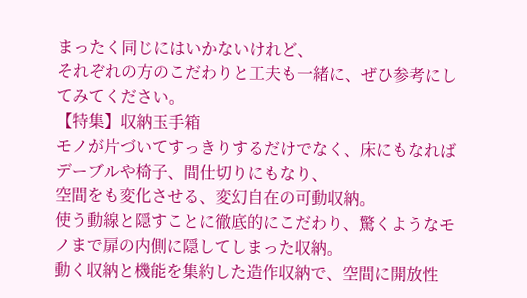まったく同じにはいかないけれど、
それぞれの方のこだわりと工夫も一緒に、ぜひ参考にしてみてください。
【特集】収納玉手箱
モノが片づいてすっきりするだけでなく、床にもなればデーブルや椅子、間仕切りにもなり、
空間をも変化させる、変幻自在の可動収納。
使う動線と隠すことに徹底的にこだわり、驚くようなモノまで扉の内側に隠してしまった収納。
動く収納と機能を集約した造作収納で、空間に開放性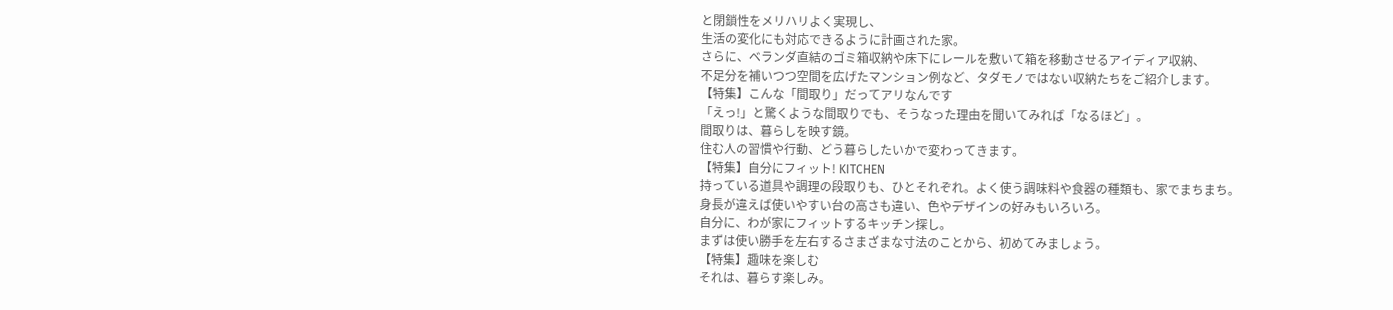と閉鎖性をメリハリよく実現し、
生活の変化にも対応できるように計画された家。
さらに、ベランダ直結のゴミ箱収納や床下にレールを敷いて箱を移動させるアイディア収納、
不足分を補いつつ空間を広げたマンション例など、タダモノではない収納たちをご紹介します。
【特集】こんな「間取り」だってアリなんです
「えっ!」と驚くような間取りでも、そうなった理由を聞いてみれば「なるほど」。
間取りは、暮らしを映す鏡。
住む人の習慣や行動、どう暮らしたいかで変わってきます。
【特集】自分にフィット! KITCHEN
持っている道具や調理の段取りも、ひとそれぞれ。よく使う調味料や食器の種類も、家でまちまち。
身長が違えば使いやすい台の高さも違い、色やデザインの好みもいろいろ。
自分に、わが家にフィットするキッチン探し。
まずは使い勝手を左右するさまざまな寸法のことから、初めてみましょう。
【特集】趣味を楽しむ
それは、暮らす楽しみ。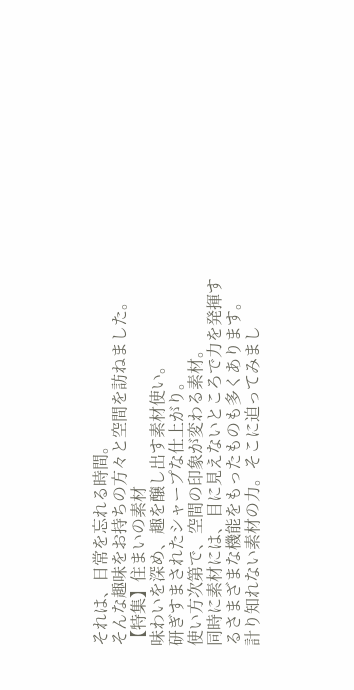それは、日常を忘れる時間。
そんな趣味をお持ちの方々と空間を訪ねました。
【特集】住まいの素材
味わいを深め、趣を醸し出す素材使い。
研ぎすまされたシャープな仕上がり。
使い方次第で、空間の印象が変わる素材。
同時に素材には、目に見えないところで力を発揮するさまざまな機能をもったものも多くあります。
計り知れない素材の力。そこに迫ってみまし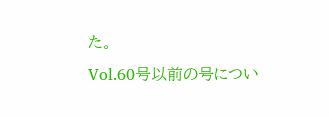た。
Vol.60号以前の号につい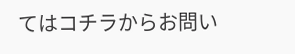てはコチラからお問い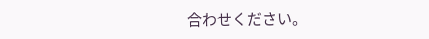合わせください。